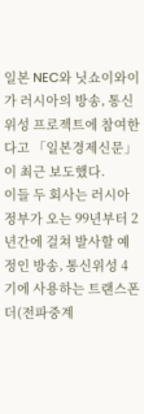일본 NEC와 닛쇼이와이가 러시아의 방송, 통신위성 프로젝트에 참여한다고 「일본경제신문」이 최근 보도했다.
이들 두 회사는 러시아 정부가 오는 99년부터 2년간에 걸쳐 발사할 예정인 방송, 통신위성 4기에 사용하는 트랜스폰더(전파중계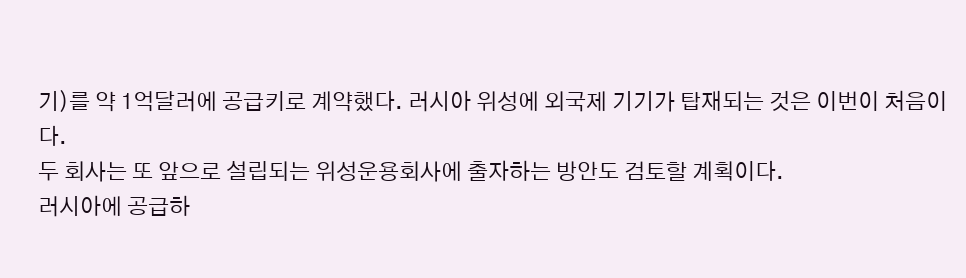기)를 약 1억달러에 공급키로 계약했다. 러시아 위성에 외국제 기기가 탑재되는 것은 이번이 처음이다.
두 회사는 또 앞으로 설립되는 위성운용회사에 출자하는 방안도 검토할 계획이다.
러시아에 공급하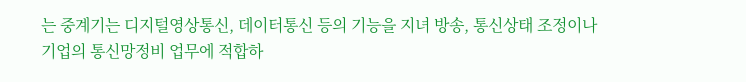는 중계기는 디지털영상통신, 데이터통신 등의 기능을 지녀 방송, 통신상태 조정이나 기업의 통신망정비 업무에 적합하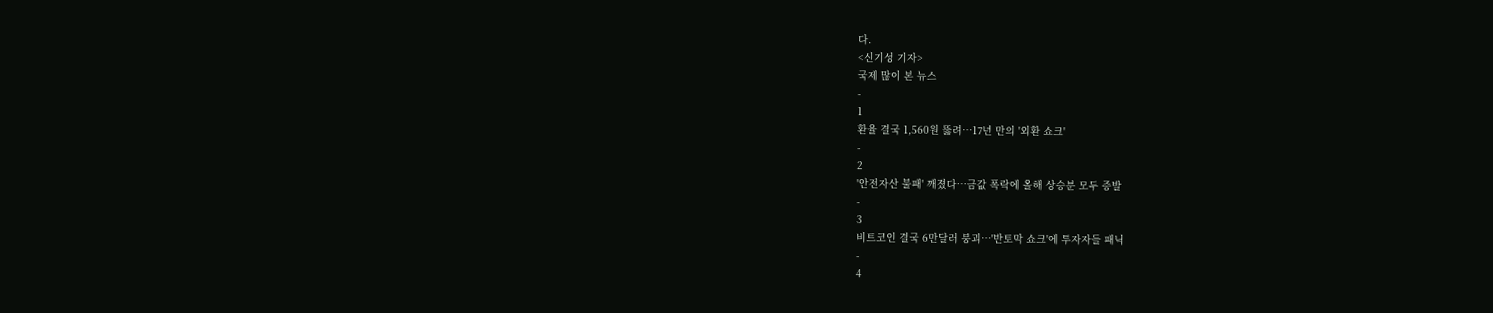다.
<신기성 기자>
국제 많이 본 뉴스
-
1
환율 결국 1,560원 뚫려…17년 만의 '외환 쇼크'
-
2
'안전자산 불패' 깨졌다…금값 폭락에 올해 상승분 모두 증발
-
3
비트코인 결국 6만달러 붕괴…'반토막 쇼크'에 투자자들 패닉
-
4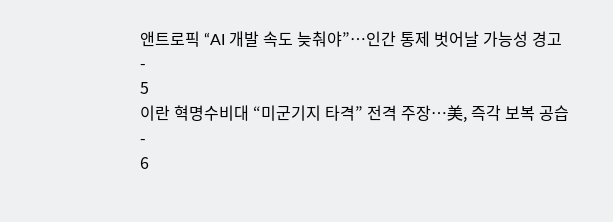앤트로픽 “AI 개발 속도 늦춰야”…인간 통제 벗어날 가능성 경고
-
5
이란 혁명수비대 “미군기지 타격” 전격 주장…美, 즉각 보복 공습
-
6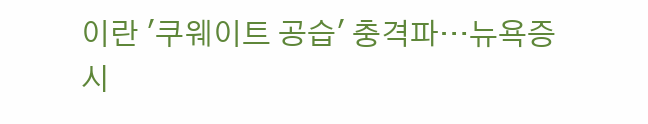이란 '쿠웨이트 공습' 충격파…뉴욕증시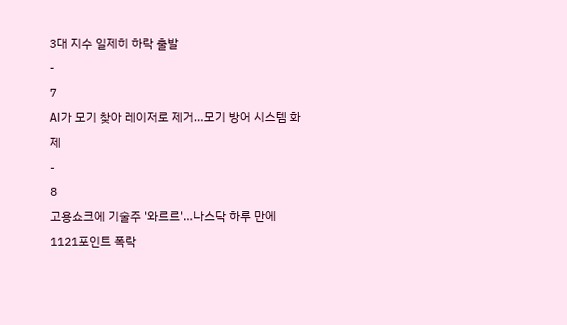3대 지수 일제히 하락 출발
-
7
AI가 모기 찾아 레이저로 제거…모기 방어 시스템 화제
-
8
고용쇼크에 기술주 '와르르'…나스닥 하루 만에 1121포인트 폭락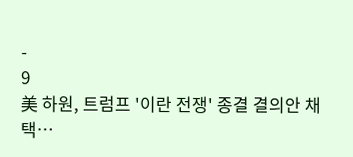-
9
美 하원, 트럼프 '이란 전쟁' 종결 결의안 채택…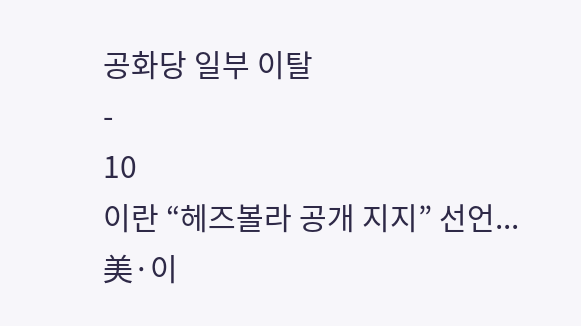공화당 일부 이탈
-
10
이란 “헤즈볼라 공개 지지” 선언...美·이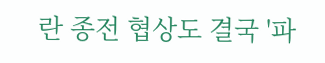란 종전 협상도 결국 '파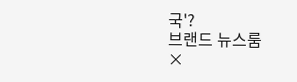국'?
브랜드 뉴스룸
×